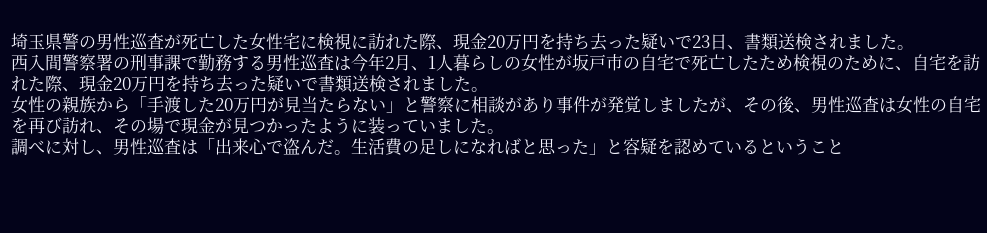埼玉県警の男性巡査が死亡した女性宅に検視に訪れた際、現金20万円を持ち去った疑いで23日、書類送検されました。
西入間警察署の刑事課で勤務する男性巡査は今年2月、1人暮らしの女性が坂戸市の自宅で死亡したため検視のために、自宅を訪れた際、現金20万円を持ち去った疑いで書類送検されました。
女性の親族から「手渡した20万円が見当たらない」と警察に相談があり事件が発覚しましたが、その後、男性巡査は女性の自宅を再び訪れ、その場で現金が見つかったように装っていました。
調べに対し、男性巡査は「出来心で盗んだ。生活費の足しになればと思った」と容疑を認めているということ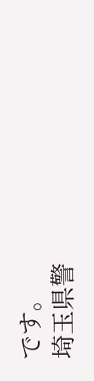です。
埼玉県警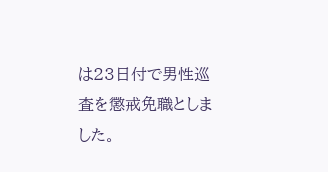は23日付で男性巡査を懲戒免職としました。